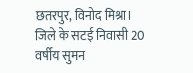छतरपुर, विनोद मिश्रा। जिले के सटई निवासी 20 वर्षीय सुमन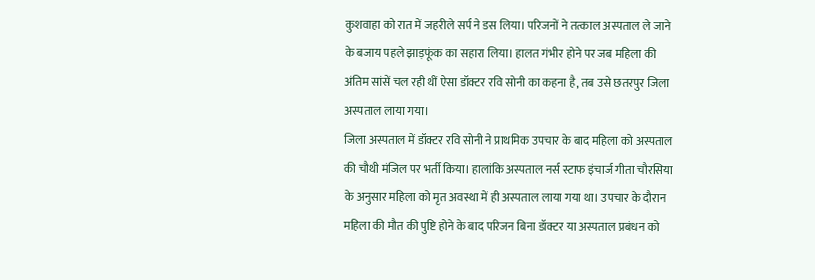कुशवाहा को रात में जहरीले सर्प ने डस लिया। परिजनों ने तत्काल अस्पताल ले जाने के बजाय पहले झाड़फूंक का सहारा लिया। हालत गंभीर होने पर जब महिला की अंतिम सांसें चल रही थीं ऐसा डॉक्टर रवि सोनी का कहना है, तब उसे छतरपुर जिला अस्पताल लाया गया।
जिला अस्पताल में डॉक्टर रवि सोनी ने प्राथमिक उपचार के बाद महिला को अस्पताल की चौथी मंजिल पर भर्ती किया। हालांकि अस्पताल नर्स स्टाफ इंचार्ज गीता चौरसिया के अनुसार महिला को मृत अवस्था में ही अस्पताल लाया गया था। उपचार के दौरान महिला की मौत की पुष्टि होने के बाद परिजन बिना डॉक्टर या अस्पताल प्रबंधन को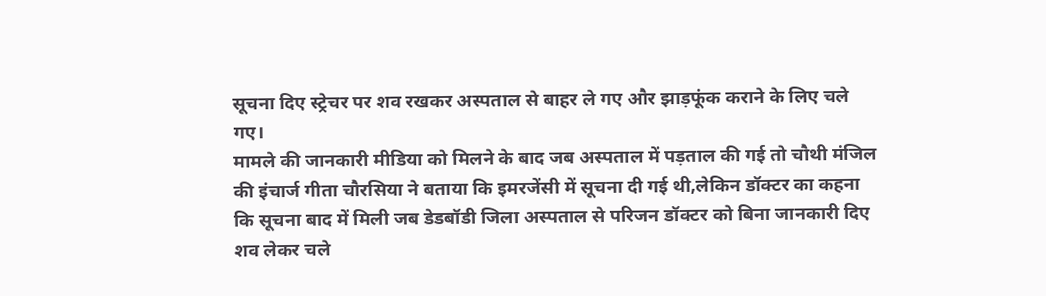सूचना दिए स्ट्रेचर पर शव रखकर अस्पताल से बाहर ले गए और झाड़फूंक कराने के लिए चले गए।
मामले की जानकारी मीडिया को मिलने के बाद जब अस्पताल में पड़ताल की गई तो चौथी मंजिल की इंचार्ज गीता चौरसिया ने बताया कि इमरजेंसी में सूचना दी गई थी,लेकिन डॉक्टर का कहना कि सूचना बाद में मिली जब डेडबॉडी जिला अस्पताल से परिजन डॉक्टर को बिना जानकारी दिए शव लेकर चले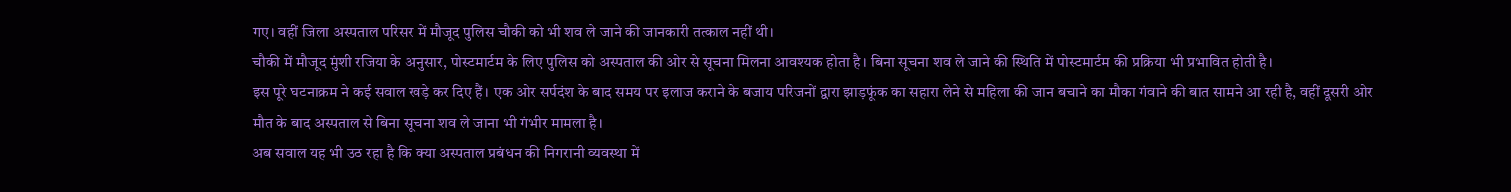गए। वहीं जिला अस्पताल परिसर में मौजूद पुलिस चौकी को भी शव ले जाने की जानकारी तत्काल नहीं थी।
चौकी में मौजूद मुंशी रजिया के अनुसार, पोस्टमार्टम के लिए पुलिस को अस्पताल की ओर से सूचना मिलना आवश्यक होता है। बिना सूचना शव ले जाने की स्थिति में पोस्टमार्टम की प्रक्रिया भी प्रभावित होती है।
इस पूरे घटनाक्रम ने कई सवाल खड़े कर दिए हैं। एक ओर सर्पदंश के बाद समय पर इलाज कराने के बजाय परिजनों द्वारा झाड़फूंक का सहारा लेने से महिला की जान बचाने का मौका गंवाने की बात सामने आ रही है, वहीं दूसरी ओर मौत के बाद अस्पताल से बिना सूचना शव ले जाना भी गंभीर मामला है।
अब सवाल यह भी उठ रहा है कि क्या अस्पताल प्रबंधन की निगरानी व्यवस्था में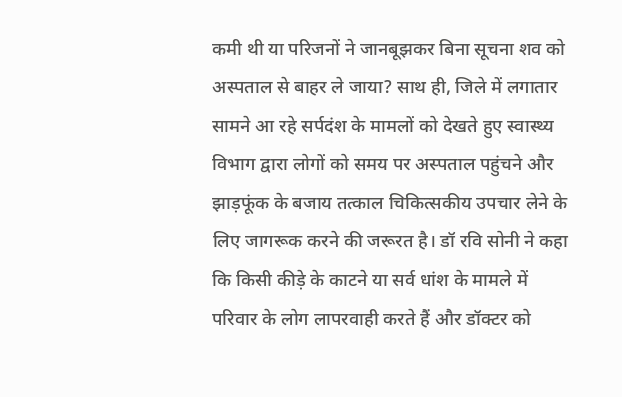कमी थी या परिजनों ने जानबूझकर बिना सूचना शव को अस्पताल से बाहर ले जाया? साथ ही, जिले में लगातार सामने आ रहे सर्पदंश के मामलों को देखते हुए स्वास्थ्य विभाग द्वारा लोगों को समय पर अस्पताल पहुंचने और झाड़फूंक के बजाय तत्काल चिकित्सकीय उपचार लेने के लिए जागरूक करने की जरूरत है। डॉ रवि सोनी ने कहा कि किसी कीड़े के काटने या सर्व धांश के मामले में परिवार के लोग लापरवाही करते हैं और डॉक्टर को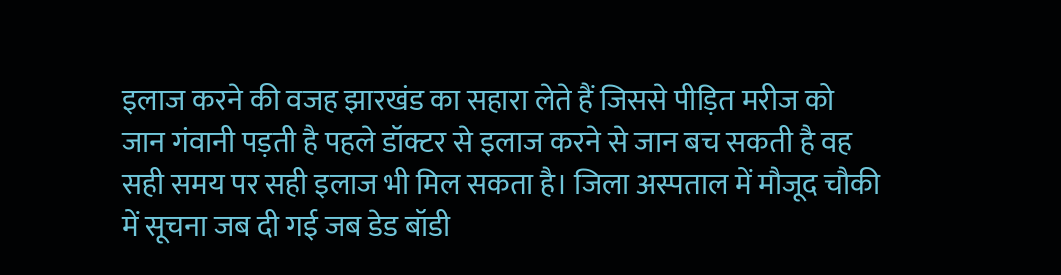इलाज करने की वजह झारखंड का सहारा लेते हैं जिससे पीड़ित मरीज को जान गंवानी पड़ती है पहले डॉक्टर से इलाज करने से जान बच सकती है वह सही समय पर सही इलाज भी मिल सकता है। जिला अस्पताल में मौजूद चौकी में सूचना जब दी गई जब डेड बॉडी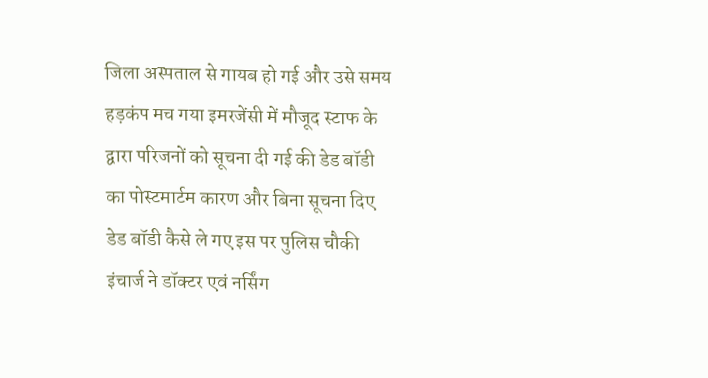जिला अस्पताल से गायब हो गई और उसे समय हड़कंप मच गया इमरजेंसी में मौजूद स्टाफ के द्वारा परिजनों को सूचना दी गई की डेड बॉडी का पोस्टमार्टम कारण और बिना सूचना दिए डेड बॉडी कैसे ले गए इस पर पुलिस चौकी इंचार्ज ने डॉक्टर एवं नर्सिंग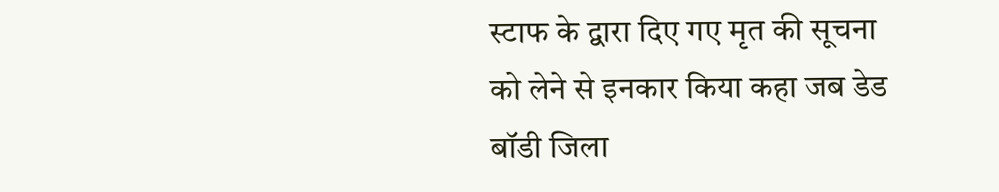स्टाफ के द्वारा दिए गए मृत की सूचना को लेने से इनकार किया कहा जब डेड बॉडी जिला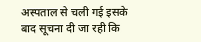अस्पताल से चली गई इसके बाद सूचना दी जा रही कि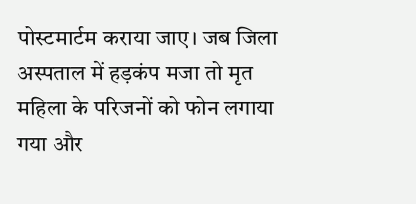पोस्टमार्टम कराया जाए। जब जिला अस्पताल में हड़कंप मजा तो मृत महिला के परिजनों को फोन लगाया गया और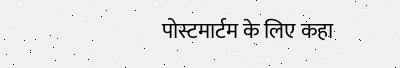पोस्टमार्टम के लिए कहा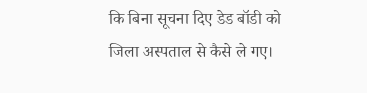कि बिना सूचना दिए डेड बॉडी को जिला अस्पताल से कैसे ले गए।